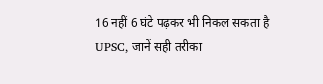16 नहीं 6 घंटे पढ़कर भी निकल सकता है UPSC, जानें सही तरीका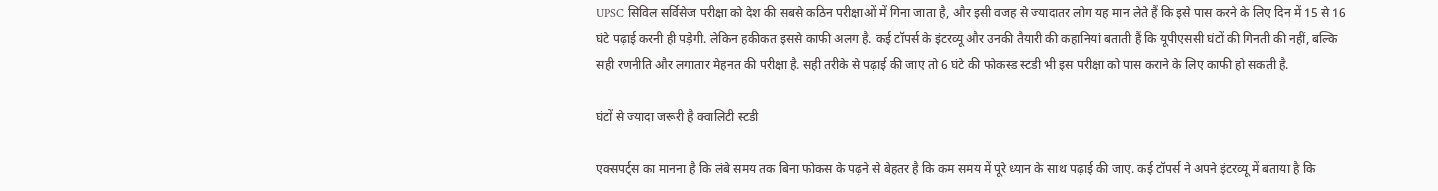UPSC सिविल सर्विसेज परीक्षा को देश की सबसे कठिन परीक्षाओं में गिना जाता है, और इसी वजह से ज्यादातर लोग यह मान लेते हैं कि इसे पास करने के लिए दिन में 15 से 16 घंटे पढ़ाई करनी ही पड़ेगी. लेकिन हकीकत इससे काफी अलग है. कई टॉपर्स के इंटरव्यू और उनकी तैयारी की कहानियां बताती हैं कि यूपीएससी घंटों की गिनती की नहीं, बल्कि सही रणनीति और लगातार मेहनत की परीक्षा है. सही तरीके से पढ़ाई की जाए तो 6 घंटे की फोकस्ड स्टडी भी इस परीक्षा को पास कराने के लिए काफी हो सकती है.

घंटों से ज्यादा जरूरी है क्वालिटी स्टडी

एक्सपर्ट्स का मानना है कि लंबे समय तक बिना फोकस के पढ़ने से बेहतर है कि कम समय में पूरे ध्यान के साथ पढ़ाई की जाए. कई टॉपर्स ने अपने इंटरव्यू में बताया है कि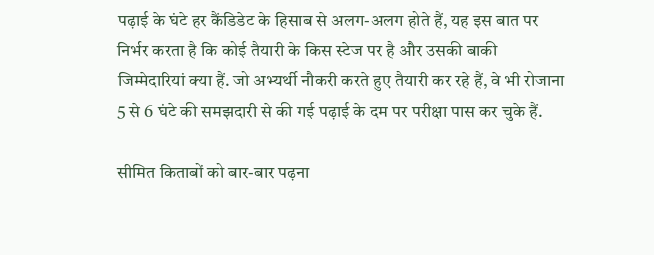पढ़ाई के घंटे हर कैंडिडेट के हिसाब से अलग-अलग होते हैं, यह इस बात पर निर्भर करता है कि कोई तैयारी के किस स्टेज पर है और उसकी बाकी जिम्मेदारियां क्या हैं. जो अभ्यर्थी नौकरी करते हुए तैयारी कर रहे हैं, वे भी रोजाना 5 से 6 घंटे की समझदारी से की गई पढ़ाई के दम पर परीक्षा पास कर चुके हैं.

सीमित किताबों को बार-बार पढ़ना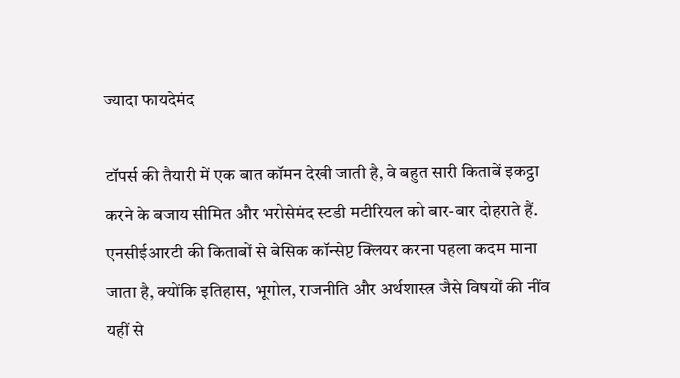ज्यादा फायदेमंद

टॉपर्स की तैयारी में एक बात कॉमन देखी जाती है, वे बहुत सारी किताबें इकट्ठा करने के बजाय सीमित और भरोसेमंद स्टडी मटीरियल को बार-बार दोहराते हैं. एनसीईआरटी की किताबों से बेसिक कॉन्सेप्ट क्लियर करना पहला कदम माना जाता है, क्योंकि इतिहास, भूगोल, राजनीति और अर्थशास्त्र जैसे विषयों की नींव यहीं से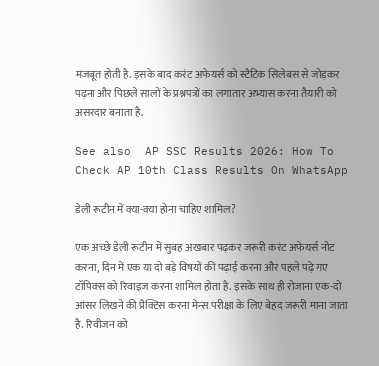मजबूत होती है. इसके बाद करंट अफेयर्स को स्टैटिक सिलेबस से जोड़कर पढ़ना और पिछले सालों के प्रश्नपत्रों का लगातार अभ्यास करना तैयारी को असरदार बनाता है.

See also  AP SSC Results 2026: How To Check AP 10th Class Results On WhatsApp

डेली रूटीन में क्या-क्या होना चाहिए शामिल?

एक अच्छे डेली रूटीन में सुबह अखबार पढ़कर जरूरी करंट अफेयर्स नोट करना, दिन में एक या दो बड़े विषयों की पढ़ाई करना और पहले पढ़े गए टॉपिक्स को रिवाइज करना शामिल होता है. इसके साथ ही रोजाना एक-दो आंसर लिखने की प्रैक्टिस करना मेन्स परीक्षा के लिए बेहद जरूरी माना जाता है. रिवीजन को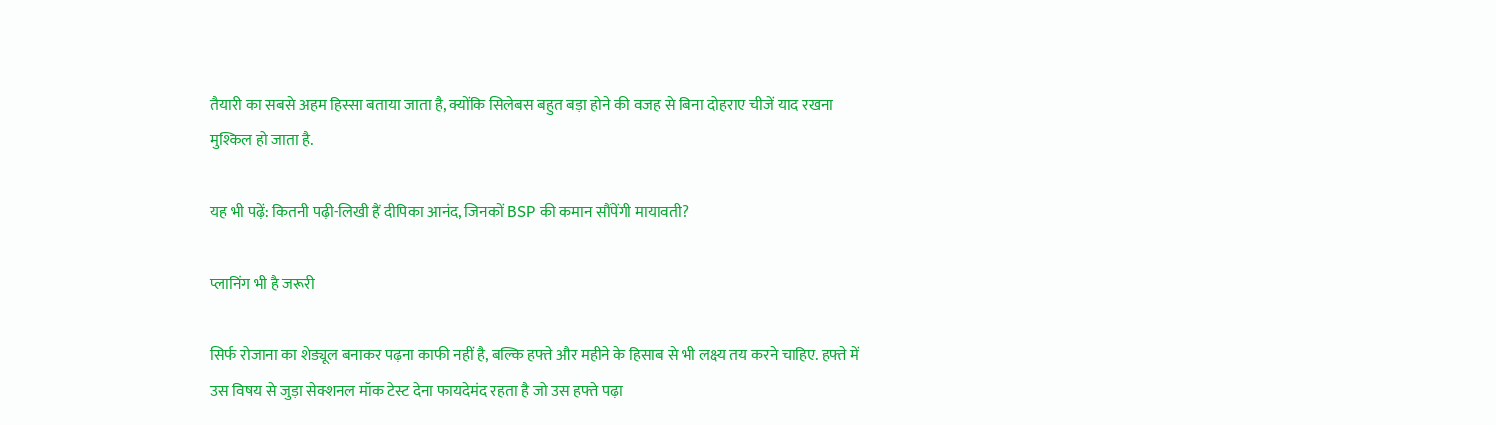तैयारी का सबसे अहम हिस्सा बताया जाता है, क्योंकि सिलेबस बहुत बड़ा होने की वजह से बिना दोहराए चीजें याद रखना मुश्किल हो जाता है.

यह भी पढ़ें: कितनी पढ़ी-लिखी हैं दीपिका आनंद, जिनकों BSP की कमान सौंपेंगी मायावती?

प्लानिंग भी है जरूरी

सिर्फ रोजाना का शेड्यूल बनाकर पढ़ना काफी नहीं है, बल्कि हफ्ते और महीने के हिसाब से भी लक्ष्य तय करने चाहिए. हफ्ते में उस विषय से जुड़ा सेक्शनल मॉक टेस्ट देना फायदेमंद रहता है जो उस हफ्ते पढ़ा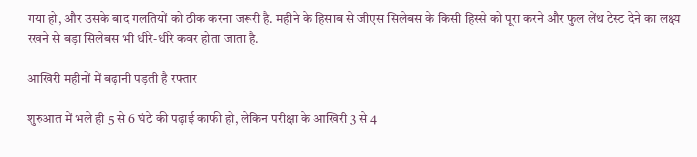गया हो, और उसके बाद गलतियों को ठीक करना जरूरी है. महीने के हिसाब से जीएस सिलेबस के किसी हिस्से को पूरा करने और फुल लेंथ टेस्ट देने का लक्ष्य रखने से बड़ा सिलेबस भी धीरे-धीरे कवर होता जाता है.

आखिरी महीनों में बढ़ानी पड़ती है रफ्तार

शुरुआत में भले ही 5 से 6 घंटे की पढ़ाई काफी हो, लेकिन परीक्षा के आखिरी 3 से 4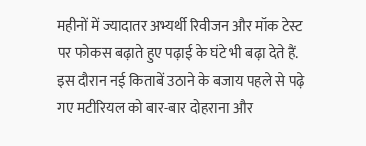महीनों में ज्यादातर अभ्यर्थी रिवीजन और मॉक टेस्ट पर फोकस बढ़ाते हुए पढ़ाई के घंटे भी बढ़ा देते हैं. इस दौरान नई किताबें उठाने के बजाय पहले से पढ़े गए मटीरियल को बार-बार दोहराना और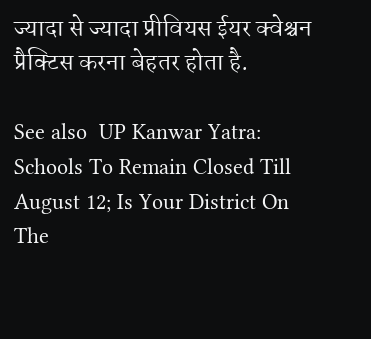ज्यादा से ज्यादा प्रीवियस ईयर क्वेश्चन प्रैक्टिस करना बेहतर होता है.

See also  UP Kanwar Yatra: Schools To Remain Closed Till August 12; Is Your District On The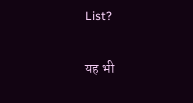List?

यह भी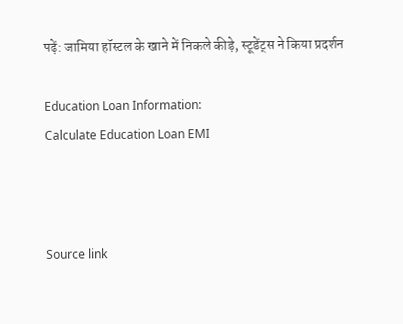पढ़ें: जामिया हॉस्टल के खाने में निकले कीड़े, स्टूडेंट्स ने किया प्रदर्शन

Education Loan Information:
Calculate Education Loan EMI



Source link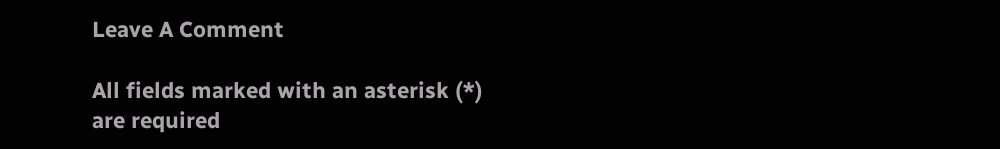Leave A Comment

All fields marked with an asterisk (*) are required